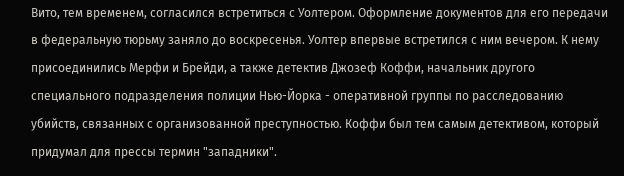Вито, тем временем, согласился встретиться с Уолтером. Оформление документов для его передачи в федеральную тюрьму заняло до воскресенья. Уолтер впервые встретился с ним вечером. К нему присоединились Мерфи и Брейди, а также детектив Джозеф Коффи, начальник другого специального подразделения полиции Нью-Йорка - оперативной группы по расследованию убийств, связанных с организованной преступностью. Коффи был тем самым детективом, который придумал для прессы термин "западники".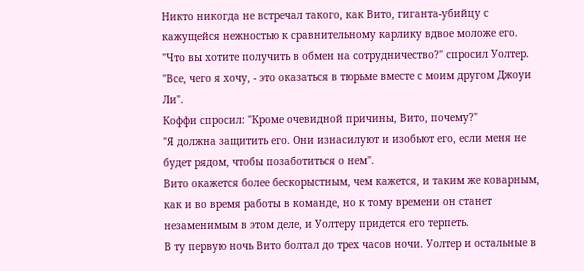Никто никогда не встречал такого, как Вито, гиганта-убийцу с кажущейся нежностью к сравнительному карлику вдвое моложе его.
"Что вы хотите получить в обмен на сотрудничество?" спросил Уолтер.
"Все, чего я хочу, - это оказаться в тюрьме вместе с моим другом Джоуи Ли".
Коффи спросил: "Кроме очевидной причины, Вито, почему?"
"Я должна защитить его. Они изнасилуют и изобьют его, если меня не будет рядом, чтобы позаботиться о нем".
Вито окажется более бескорыстным, чем кажется, и таким же коварным, как и во время работы в команде, но к тому времени он станет незаменимым в этом деле, и Уолтеру придется его терпеть.
В ту первую ночь Вито болтал до трех часов ночи. Уолтер и остальные в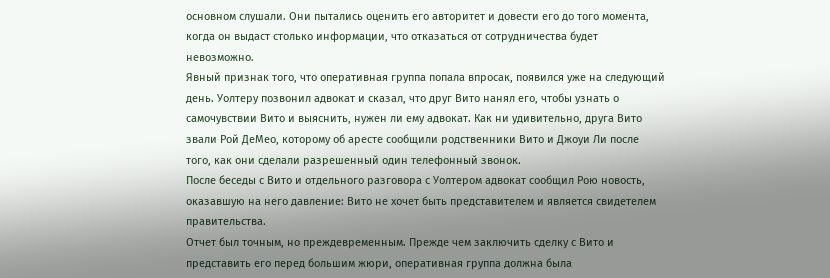основном слушали. Они пытались оценить его авторитет и довести его до того момента, когда он выдаст столько информации, что отказаться от сотрудничества будет невозможно.
Явный признак того, что оперативная группа попала впросак, появился уже на следующий день. Уолтеру позвонил адвокат и сказал, что друг Вито нанял его, чтобы узнать о самочувствии Вито и выяснить, нужен ли ему адвокат. Как ни удивительно, друга Вито звали Рой ДеМео, которому об аресте сообщили родственники Вито и Джоуи Ли после того, как они сделали разрешенный один телефонный звонок.
После беседы с Вито и отдельного разговора с Уолтером адвокат сообщил Рою новость, оказавшую на него давление: Вито не хочет быть представителем и является свидетелем правительства.
Отчет был точным, но преждевременным. Прежде чем заключить сделку с Вито и представить его перед большим жюри, оперативная группа должна была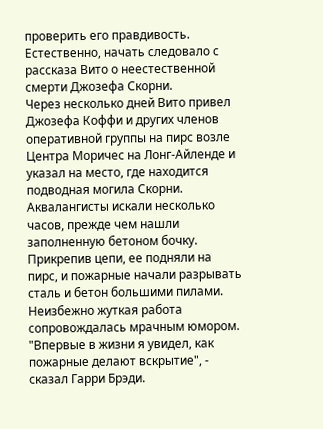проверить его правдивость. Естественно, начать следовало с рассказа Вито о неестественной смерти Джозефа Скорни.
Через несколько дней Вито привел Джозефа Коффи и других членов оперативной группы на пирс возле Центра Моричес на Лонг-Айленде и указал на место, где находится подводная могила Скорни.
Аквалангисты искали несколько часов, прежде чем нашли заполненную бетоном бочку. Прикрепив цепи, ее подняли на пирс, и пожарные начали разрывать сталь и бетон большими пилами. Неизбежно жуткая работа сопровождалась мрачным юмором. "Впервые в жизни я увидел, как пожарные делают вскрытие", - сказал Гарри Брэди.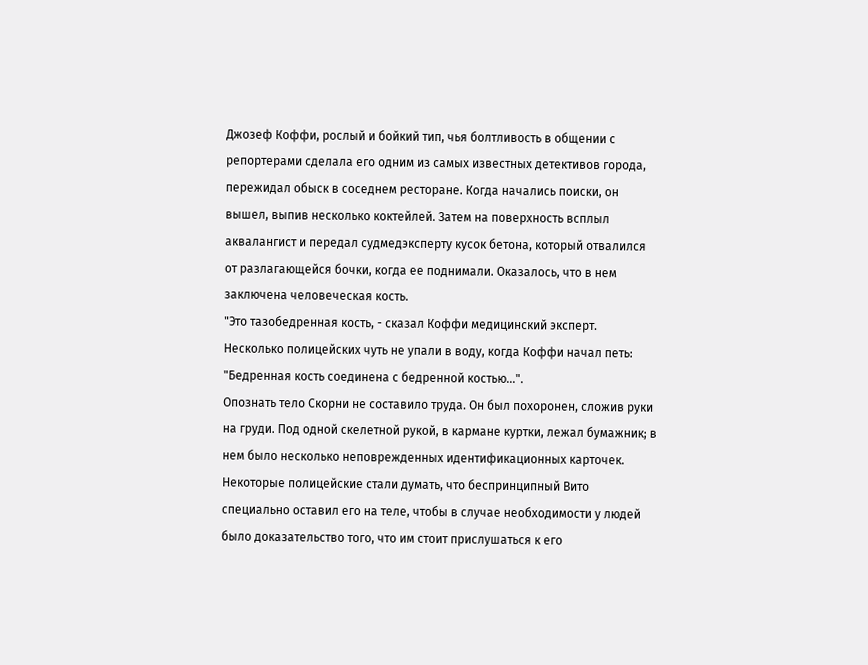Джозеф Коффи, рослый и бойкий тип, чья болтливость в общении с репортерами сделала его одним из самых известных детективов города, пережидал обыск в соседнем ресторане. Когда начались поиски, он вышел, выпив несколько коктейлей. Затем на поверхность всплыл аквалангист и передал судмедэксперту кусок бетона, который отвалился от разлагающейся бочки, когда ее поднимали. Оказалось, что в нем заключена человеческая кость.
"Это тазобедренная кость, - сказал Коффи медицинский эксперт.
Несколько полицейских чуть не упали в воду, когда Коффи начал петь: "Бедренная кость соединена с бедренной костью...".
Опознать тело Скорни не составило труда. Он был похоронен, сложив руки на груди. Под одной скелетной рукой, в кармане куртки, лежал бумажник; в нем было несколько неповрежденных идентификационных карточек. Некоторые полицейские стали думать, что беспринципный Вито специально оставил его на теле, чтобы в случае необходимости у людей было доказательство того, что им стоит прислушаться к его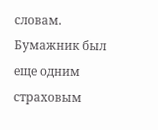словам. Бумажник был еще одним страховым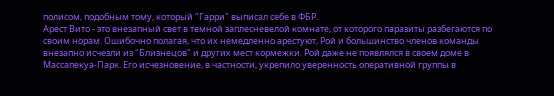полисом, подобным тому, который "Гарри" выписал себе в ФБР.
Арест Вито - это внезапный свет в темной заплесневелой комнате, от которого паразиты разбегаются по своим норам. Ошибочно полагая, что их немедленно арестуют, Рой и большинство членов команды внезапно исчезли из "Близнецов" и других мест кормежки. Рой даже не появлялся в своем доме в Массапекуа-Парк. Его исчезновение, в частности, укрепило уверенность оперативной группы в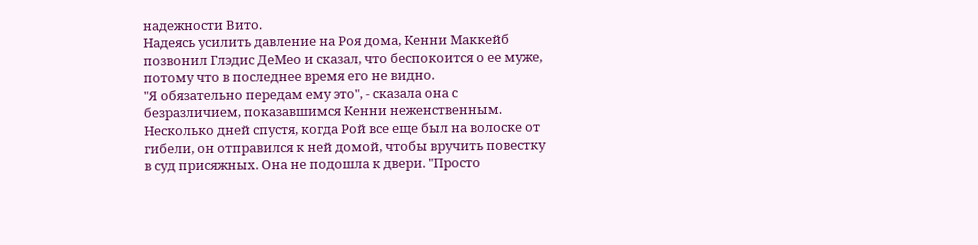надежности Вито.
Надеясь усилить давление на Роя дома, Кенни Маккейб позвонил Глэдис ДеМео и сказал, что беспокоится о ее муже, потому что в последнее время его не видно.
"Я обязательно передам ему это", - сказала она с безразличием, показавшимся Кенни неженственным. Несколько дней спустя, когда Рой все еще был на волоске от гибели, он отправился к ней домой, чтобы вручить повестку в суд присяжных. Она не подошла к двери. "Просто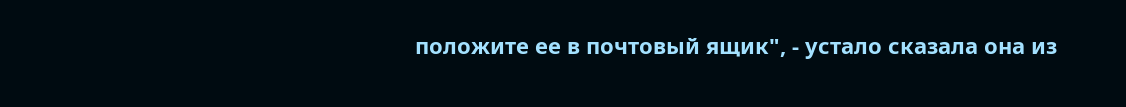положите ее в почтовый ящик", - устало сказала она из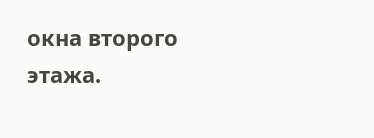окна второго этажа.